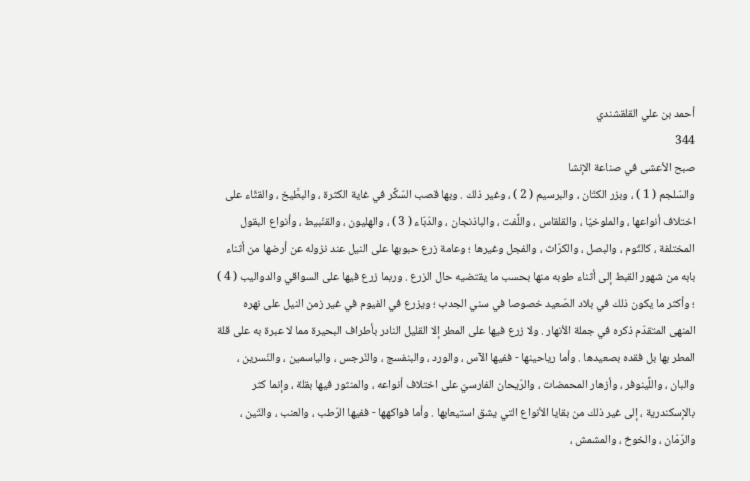أحمد بن علي القلقشندي
344
صبح الأعشى في صناعة الإنشا
والسّلجم ( 1 ) ، وبزر الكتّان ، والبرسيم ( 2 ) ، وغير ذلك . وبها قصب السّكَّر في غاية الكثرة ، والبطَّيخ ، والقثّاء على اختلاف أنواعها ، والملوخيّا ، والقلقاس ، واللَّفت ، والباذنجان ، والدّبّاء ( 3 ) ، والهليون ، والقنّبيط ، وأنواع البقول المختلفة ، كالثّوم ، والبصل ، والكرّاث ، والفجل وغيرها ؛ وعامة زرع حبوبها على النيل عند نزوله عن أرضها من أثناء بابه من شهور القبط إلى أثناء طوبه منها بحسب ما يقتضيه حال الزرع . وربما زرع فيها على السواقي والدواليب ( 4 ) ؛ وأكثر ما يكون ذلك في بلاد الصّعيد خصوصا في سني الجدب ؛ ويزرع في الفيوم في غير زمن النيل على نهره المنهى المتقدّم ذكره في جملة الأنهار . ولا زرع فيها على المطر إلا القليل النادر بأطراف البحيرة مما لا عبرة به على قلة المطر بها بل فقده بصعيدها . وأما رياحينها - ففيها الآس ، والورد ، والبنفسج ، والنّرجس ، والياسمين ، والنّسرين ، والبان ، واللَّينوفر ، وأزهار المحمضات ، والرّيحان الفارسيّ على اختلاف أنواعه ، والمنثور فيها بقلة ، وإنما كثر بالإسكندرية ، إلى غير ذلك من بقايا الأنواع التي يشق استيعابها . وأما فواكهها - ففيها الرّطب ، والعنب ، والتّين ، والرّمّان ، والخوخ ، والمشمش ،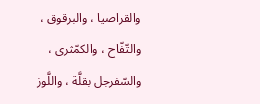والقراصيا ، والبرقوق ، والتّفّاح ، والكمّثرى ، والسّفرجل بقلَّة ، واللَّوز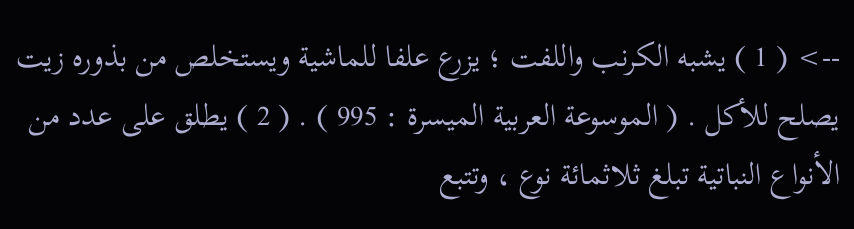--> ( 1 ) يشبه الكرنب واللفت ؛ يزرع علفا للماشية ويستخلص من بذوره زيت يصلح للأكل . ( الموسوعة العربية الميسرة : 995 ) . ( 2 ) يطلق على عدد من الأنواع النباتية تبلغ ثلاثمائة نوع ، وتتبع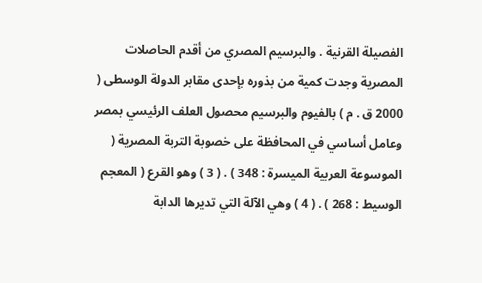الفصيلة القرنية . والبرسيم المصري من أقدم الحاصلات المصرية وجدت كمية من بذوره بإحدى مقابر الدولة الوسطى ( 2000 ق . م ) بالفيوم والبرسيم محصول العلف الرئيسي بمصر وعامل أساسي في المحافظة على خصوبة التربة المصرية ( الموسوعة العربية الميسرة : 348 ) . ( 3 ) وهو القرع ( المعجم الوسيط : 268 ) . ( 4 ) وهي الآلة التي تديرها الدابة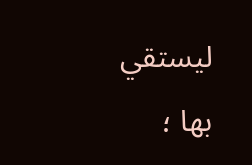ليستقي بها ؛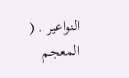النواعير . ( المعجم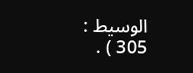الوسيط : 305 ) .